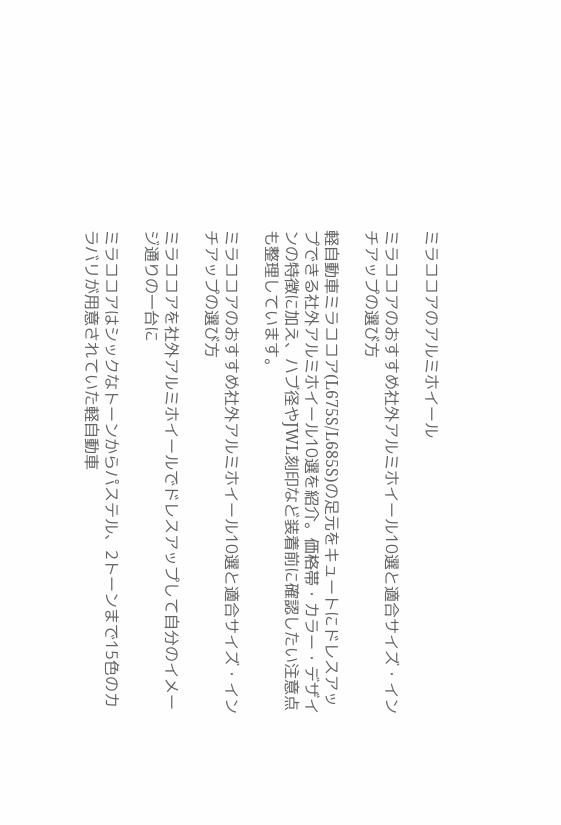ミラココアのアルミホイール

ミラココアのおすすめ社外アルミホイール10選と適合サイズ・インチアップの選び方

軽自動車ミラココア(L675S/L685S)の足元をキュートにドレスアップできる社外アルミホイール10選を紹介。価格帯・カラー・デザインの特徴に加え、ハブ径やJWL刻印など装着前に確認したい注意点も整理しています。

ミラココアのおすすめ社外アルミホイール10選と適合サイズ・インチアップの選び方

ミラココアを社外アルミホイールでドレスアップして自分のイメージ通りの一台に

ミラココアはシックなトーンからパステル、2トーンまで15色のカラバリが用意されていた軽自動車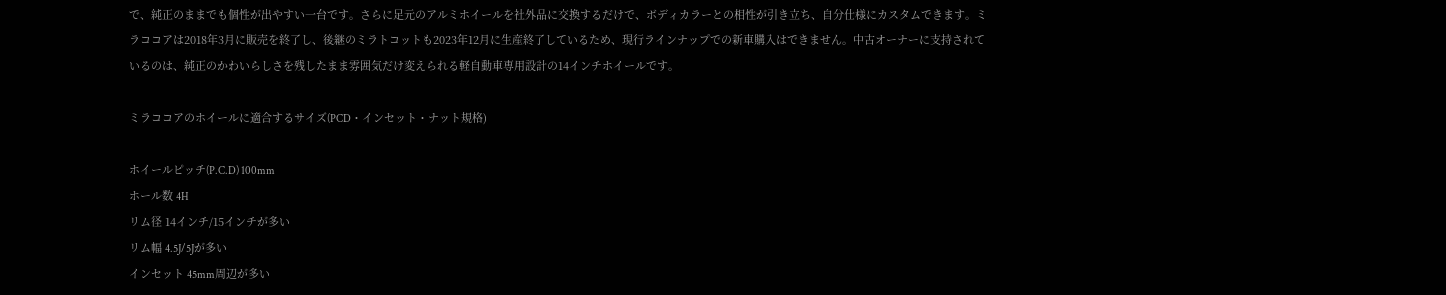で、純正のままでも個性が出やすい一台です。さらに足元のアルミホイールを社外品に交換するだけで、ボディカラーとの相性が引き立ち、自分仕様にカスタムできます。ミラココアは2018年3月に販売を終了し、後継のミラトコットも2023年12月に生産終了しているため、現行ラインナップでの新車購入はできません。中古オーナーに支持されているのは、純正のかわいらしさを残したまま雰囲気だけ変えられる軽自動車専用設計の14インチホイールです。

ミラココアのホイールに適合するサイズ(PCD・インセット・ナット規格)

ホイールピッチ(P.C.D) 100mm
ホール数 4H
リム径 14インチ/15インチが多い
リム幅 4.5J/5Jが多い
インセット 45mm周辺が多い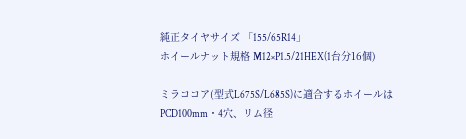純正タイヤサイズ 「155/65R14」
ホイールナット規格 M12×P1.5/21HEX(1台分16個)

ミラココア(型式L675S/L685S)に適合するホイールはPCD100mm・4穴、リム径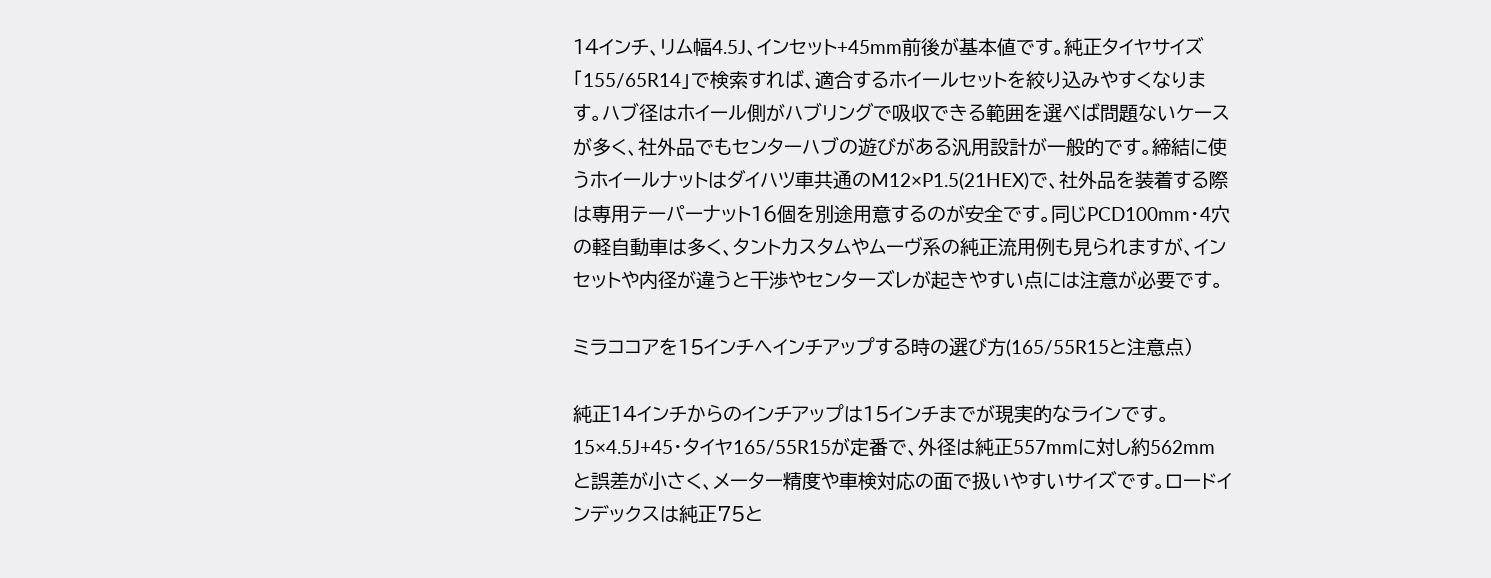14インチ、リム幅4.5J、インセット+45mm前後が基本値です。純正タイヤサイズ「155/65R14」で検索すれば、適合するホイールセットを絞り込みやすくなります。ハブ径はホイール側がハブリングで吸収できる範囲を選べば問題ないケースが多く、社外品でもセンターハブの遊びがある汎用設計が一般的です。締結に使うホイールナットはダイハツ車共通のM12×P1.5(21HEX)で、社外品を装着する際は専用テーパーナット16個を別途用意するのが安全です。同じPCD100mm・4穴の軽自動車は多く、タントカスタムやムーヴ系の純正流用例も見られますが、インセットや内径が違うと干渉やセンターズレが起きやすい点には注意が必要です。

ミラココアを15インチへインチアップする時の選び方(165/55R15と注意点)

純正14インチからのインチアップは15インチまでが現実的なラインです。15×4.5J+45・タイヤ165/55R15が定番で、外径は純正557mmに対し約562mmと誤差が小さく、メーター精度や車検対応の面で扱いやすいサイズです。ロードインデックスは純正75と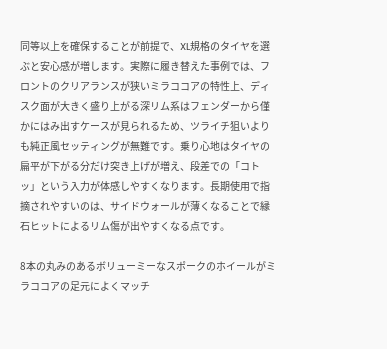同等以上を確保することが前提で、XL規格のタイヤを選ぶと安心感が増します。実際に履き替えた事例では、フロントのクリアランスが狭いミラココアの特性上、ディスク面が大きく盛り上がる深リム系はフェンダーから僅かにはみ出すケースが見られるため、ツライチ狙いよりも純正風セッティングが無難です。乗り心地はタイヤの扁平が下がる分だけ突き上げが増え、段差での「コトッ」という入力が体感しやすくなります。長期使用で指摘されやすいのは、サイドウォールが薄くなることで縁石ヒットによるリム傷が出やすくなる点です。

8本の丸みのあるボリューミーなスポークのホイールがミラココアの足元によくマッチ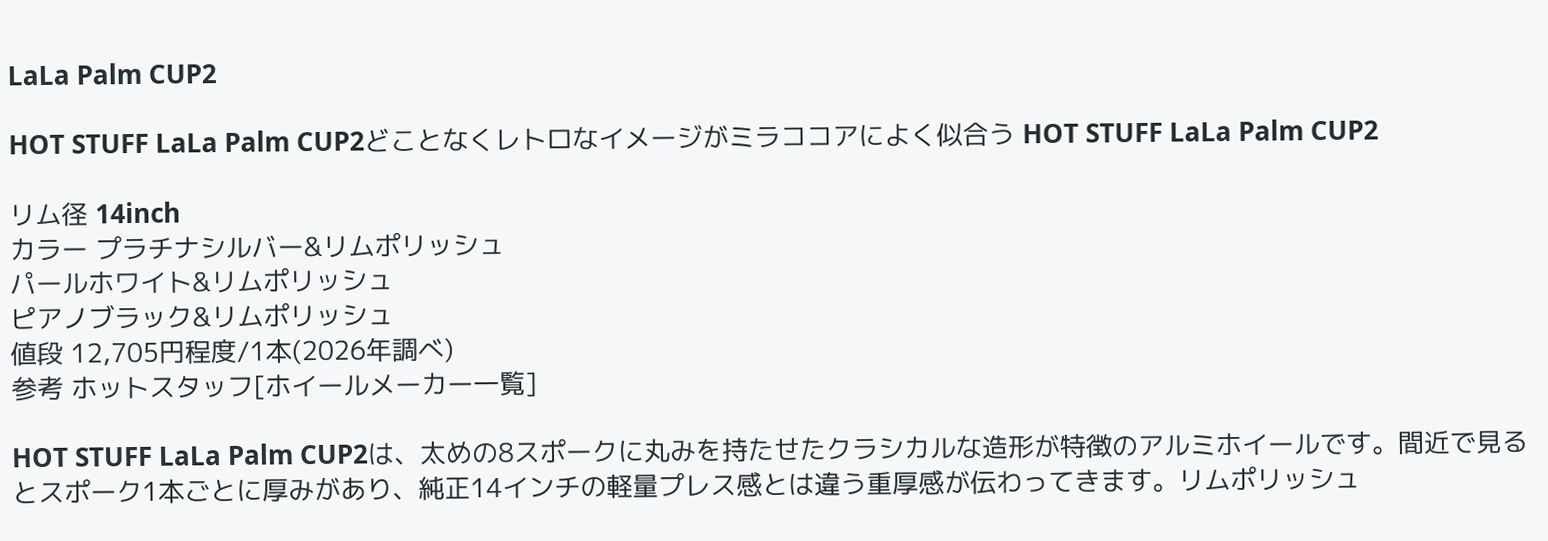LaLa Palm CUP2

HOT STUFF LaLa Palm CUP2どことなくレトロなイメージがミラココアによく似合う HOT STUFF LaLa Palm CUP2

リム径 14inch
カラー プラチナシルバー&リムポリッシュ
パールホワイト&リムポリッシュ
ピアノブラック&リムポリッシュ
値段 12,705円程度/1本(2026年調べ)
参考 ホットスタッフ[ホイールメーカー一覧]

HOT STUFF LaLa Palm CUP2は、太めの8スポークに丸みを持たせたクラシカルな造形が特徴のアルミホイールです。間近で見るとスポーク1本ごとに厚みがあり、純正14インチの軽量プレス感とは違う重厚感が伝わってきます。リムポリッシュ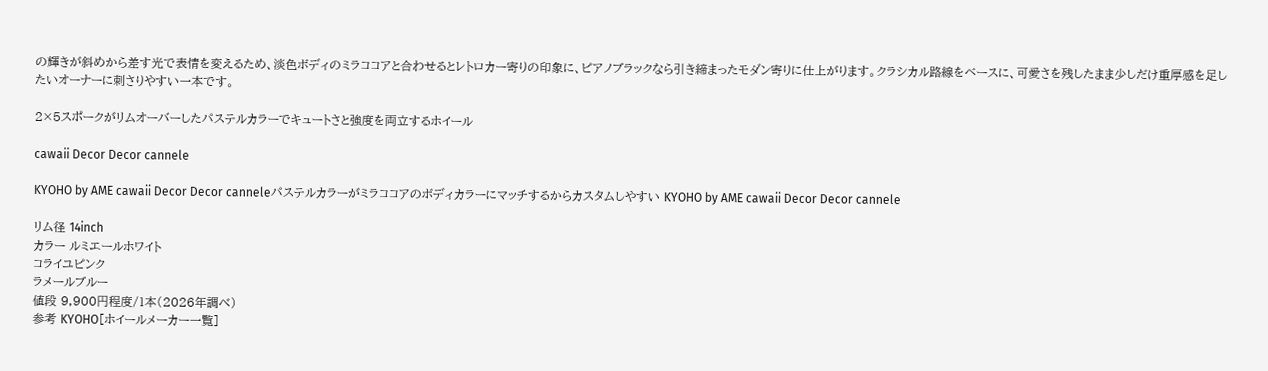の輝きが斜めから差す光で表情を変えるため、淡色ボディのミラココアと合わせるとレトロカー寄りの印象に、ピアノブラックなら引き締まったモダン寄りに仕上がります。クラシカル路線をベースに、可愛さを残したまま少しだけ重厚感を足したいオーナーに刺さりやすい一本です。

2×5スポークがリムオーバーしたパステルカラーでキュートさと強度を両立するホイール

cawaii Decor Decor cannele

KYOHO by AME cawaii Decor Decor canneleパステルカラーがミラココアのボディカラーにマッチするからカスタムしやすい KYOHO by AME cawaii Decor Decor cannele

リム径 14inch
カラー ルミエールホワイト
コライユピンク
ラメールブルー
値段 9,900円程度/1本(2026年調べ)
参考 KYOHO[ホイールメーカー一覧]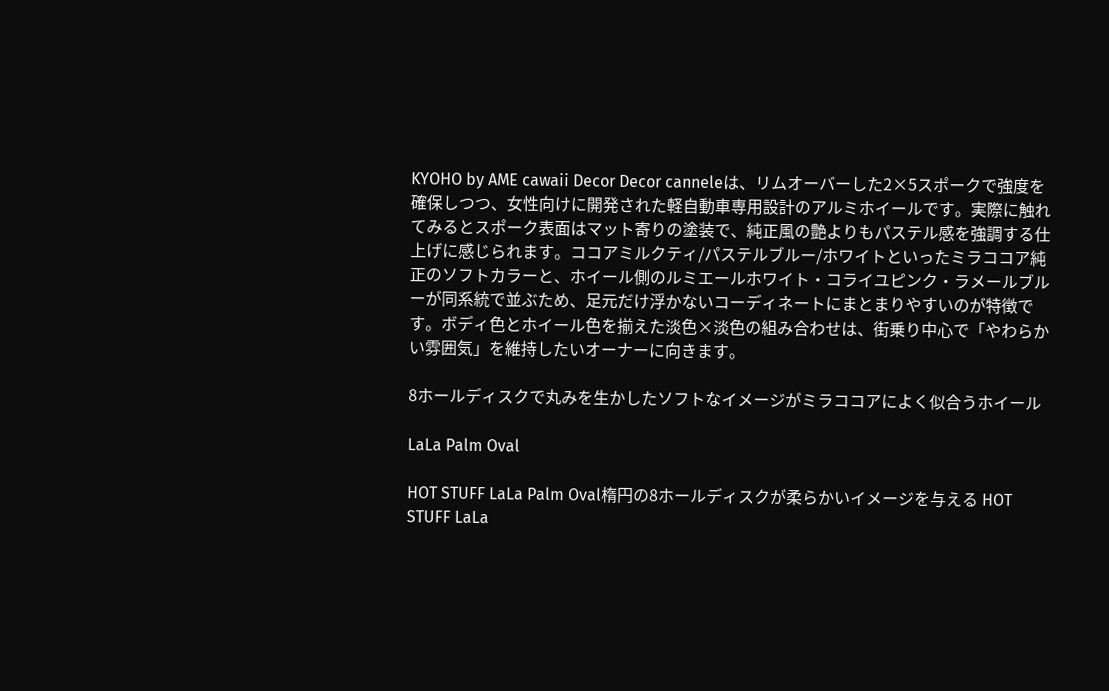KYOHO by AME cawaii Decor Decor canneleは、リムオーバーした2×5スポークで強度を確保しつつ、女性向けに開発された軽自動車専用設計のアルミホイールです。実際に触れてみるとスポーク表面はマット寄りの塗装で、純正風の艶よりもパステル感を強調する仕上げに感じられます。ココアミルクティ/パステルブルー/ホワイトといったミラココア純正のソフトカラーと、ホイール側のルミエールホワイト・コライユピンク・ラメールブルーが同系統で並ぶため、足元だけ浮かないコーディネートにまとまりやすいのが特徴です。ボディ色とホイール色を揃えた淡色×淡色の組み合わせは、街乗り中心で「やわらかい雰囲気」を維持したいオーナーに向きます。

8ホールディスクで丸みを生かしたソフトなイメージがミラココアによく似合うホイール

LaLa Palm Oval

HOT STUFF LaLa Palm Oval楕円の8ホールディスクが柔らかいイメージを与える HOT STUFF LaLa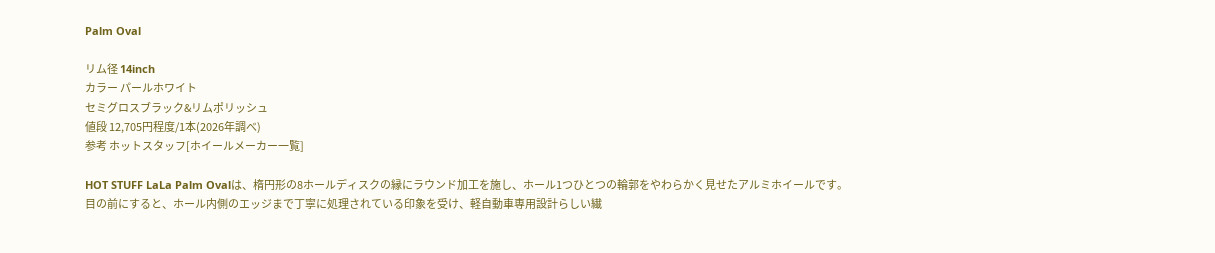Palm Oval

リム径 14inch
カラー パールホワイト
セミグロスブラック&リムポリッシュ
値段 12,705円程度/1本(2026年調べ)
参考 ホットスタッフ[ホイールメーカー一覧]

HOT STUFF LaLa Palm Ovalは、楕円形の8ホールディスクの縁にラウンド加工を施し、ホール1つひとつの輪郭をやわらかく見せたアルミホイールです。目の前にすると、ホール内側のエッジまで丁寧に処理されている印象を受け、軽自動車専用設計らしい繊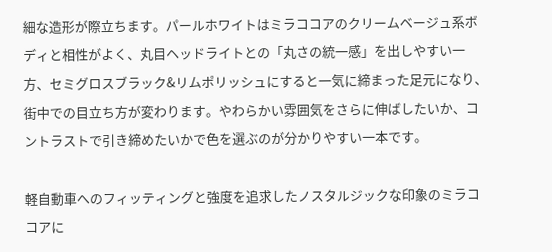細な造形が際立ちます。パールホワイトはミラココアのクリームベージュ系ボディと相性がよく、丸目ヘッドライトとの「丸さの統一感」を出しやすい一方、セミグロスブラック&リムポリッシュにすると一気に締まった足元になり、街中での目立ち方が変わります。やわらかい雰囲気をさらに伸ばしたいか、コントラストで引き締めたいかで色を選ぶのが分かりやすい一本です。

軽自動車へのフィッティングと強度を追求したノスタルジックな印象のミラココアに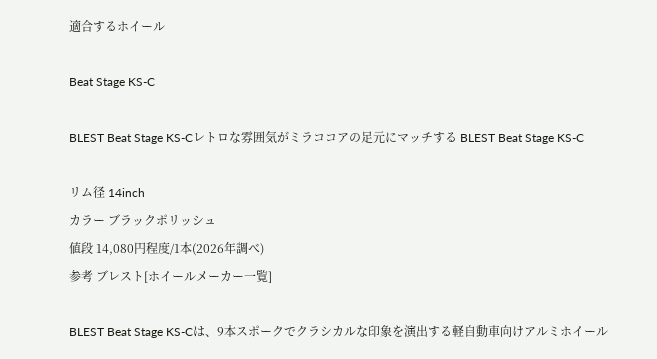適合するホイール

Beat Stage KS-C

BLEST Beat Stage KS-Cレトロな雰囲気がミラココアの足元にマッチする BLEST Beat Stage KS-C

リム径 14inch
カラー ブラックポリッシュ
値段 14,080円程度/1本(2026年調べ)
参考 ブレスト[ホイールメーカー一覧]

BLEST Beat Stage KS-Cは、9本スポークでクラシカルな印象を演出する軽自動車向けアルミホイール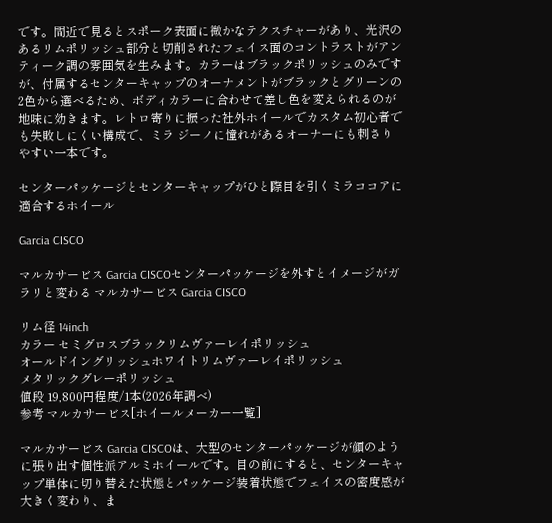です。間近で見るとスポーク表面に微かなテクスチャーがあり、光沢のあるリムポリッシュ部分と切削されたフェイス面のコントラストがアンティーク調の雰囲気を生みます。カラーはブラックポリッシュのみですが、付属するセンターキャップのオーナメントがブラックとグリーンの2色から選べるため、ボディカラーに合わせて差し色を変えられるのが地味に効きます。レトロ寄りに振った社外ホイールでカスタム初心者でも失敗しにくい構成で、ミラ ジーノに憧れがあるオーナーにも刺さりやすい一本です。

センターパッケージとセンターキャップがひと際目を引くミラココアに適合するホイール

Garcia CISCO

マルカサービス Garcia CISCOセンターパッケージを外すとイメージがガラリと変わる マルカサービス Garcia CISCO

リム径 14inch
カラー セミグロスブラックリムヴァーレイポリッシュ
オールドイングリッシュホワイトリムヴァーレイポリッシュ
メタリックグレーポリッシュ
値段 19,800円程度/1本(2026年調べ)
参考 マルカサービス[ホイールメーカー一覧]

マルカサービス Garcia CISCOは、大型のセンターパッケージが顔のように張り出す個性派アルミホイールです。目の前にすると、センターキャップ単体に切り替えた状態とパッケージ装着状態でフェイスの密度感が大きく変わり、ま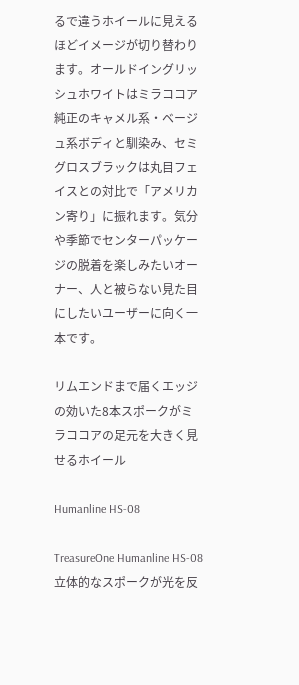るで違うホイールに見えるほどイメージが切り替わります。オールドイングリッシュホワイトはミラココア純正のキャメル系・ベージュ系ボディと馴染み、セミグロスブラックは丸目フェイスとの対比で「アメリカン寄り」に振れます。気分や季節でセンターパッケージの脱着を楽しみたいオーナー、人と被らない見た目にしたいユーザーに向く一本です。

リムエンドまで届くエッジの効いた8本スポークがミラココアの足元を大きく見せるホイール

Humanline HS-08

TreasureOne Humanline HS-08立体的なスポークが光を反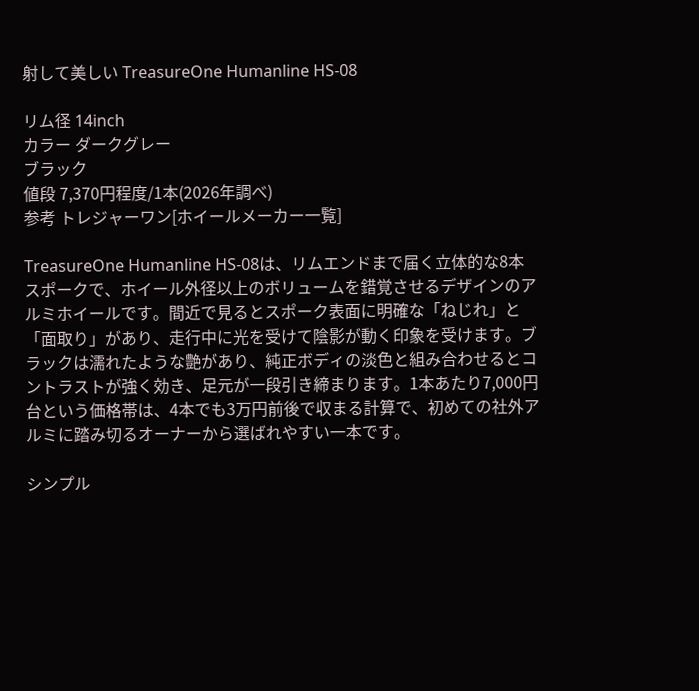射して美しい TreasureOne Humanline HS-08

リム径 14inch
カラー ダークグレー
ブラック
値段 7,370円程度/1本(2026年調べ)
参考 トレジャーワン[ホイールメーカー一覧]

TreasureOne Humanline HS-08は、リムエンドまで届く立体的な8本スポークで、ホイール外径以上のボリュームを錯覚させるデザインのアルミホイールです。間近で見るとスポーク表面に明確な「ねじれ」と「面取り」があり、走行中に光を受けて陰影が動く印象を受けます。ブラックは濡れたような艶があり、純正ボディの淡色と組み合わせるとコントラストが強く効き、足元が一段引き締まります。1本あたり7,000円台という価格帯は、4本でも3万円前後で収まる計算で、初めての社外アルミに踏み切るオーナーから選ばれやすい一本です。

シンプル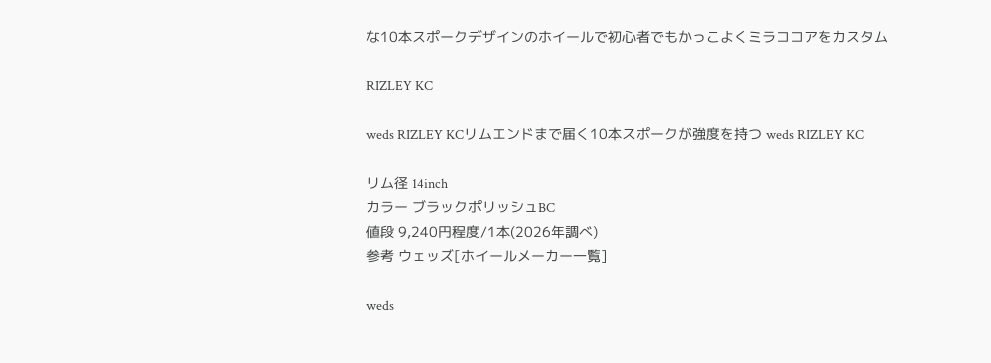な10本スポークデザインのホイールで初心者でもかっこよくミラココアをカスタム

RIZLEY KC

weds RIZLEY KCリムエンドまで届く10本スポークが強度を持つ weds RIZLEY KC

リム径 14inch
カラー ブラックポリッシュBC
値段 9,240円程度/1本(2026年調べ)
参考 ウェッズ[ホイールメーカー一覧]

weds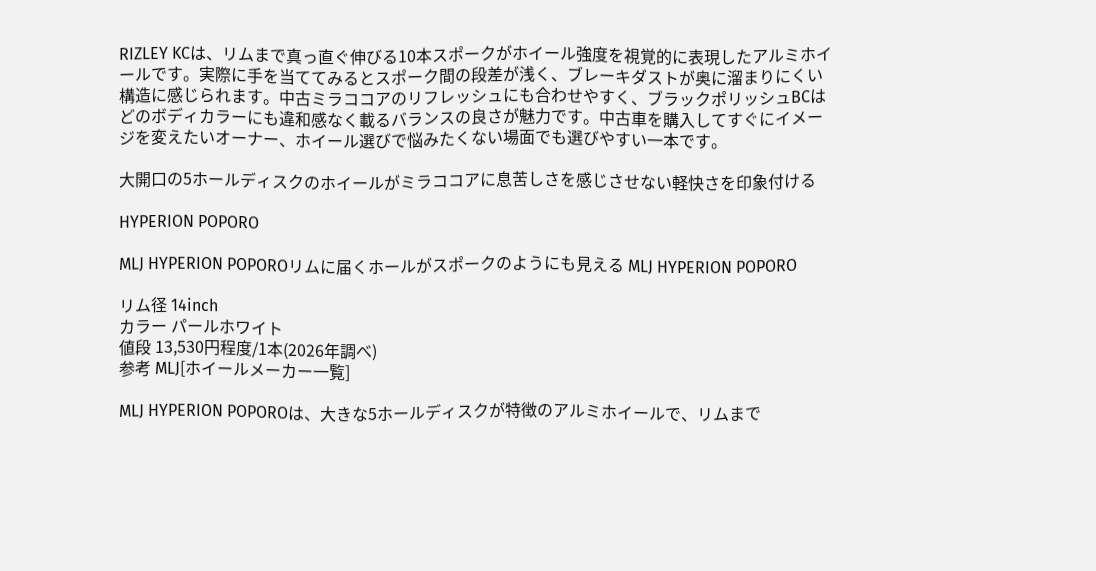RIZLEY KCは、リムまで真っ直ぐ伸びる10本スポークがホイール強度を視覚的に表現したアルミホイールです。実際に手を当ててみるとスポーク間の段差が浅く、ブレーキダストが奥に溜まりにくい構造に感じられます。中古ミラココアのリフレッシュにも合わせやすく、ブラックポリッシュBCはどのボディカラーにも違和感なく載るバランスの良さが魅力です。中古車を購入してすぐにイメージを変えたいオーナー、ホイール選びで悩みたくない場面でも選びやすい一本です。

大開口の5ホールディスクのホイールがミラココアに息苦しさを感じさせない軽快さを印象付ける

HYPERION POPORO

MLJ HYPERION POPOROリムに届くホールがスポークのようにも見える MLJ HYPERION POPORO

リム径 14inch
カラー パールホワイト
値段 13,530円程度/1本(2026年調べ)
参考 MLJ[ホイールメーカー一覧]

MLJ HYPERION POPOROは、大きな5ホールディスクが特徴のアルミホイールで、リムまで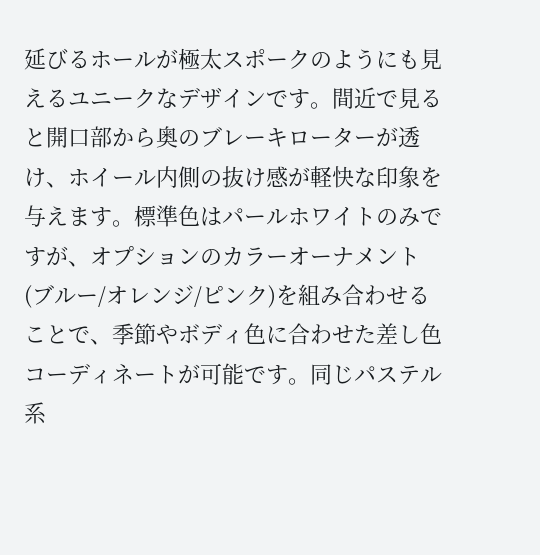延びるホールが極太スポークのようにも見えるユニークなデザインです。間近で見ると開口部から奥のブレーキローターが透け、ホイール内側の抜け感が軽快な印象を与えます。標準色はパールホワイトのみですが、オプションのカラーオーナメント(ブルー/オレンジ/ピンク)を組み合わせることで、季節やボディ色に合わせた差し色コーディネートが可能です。同じパステル系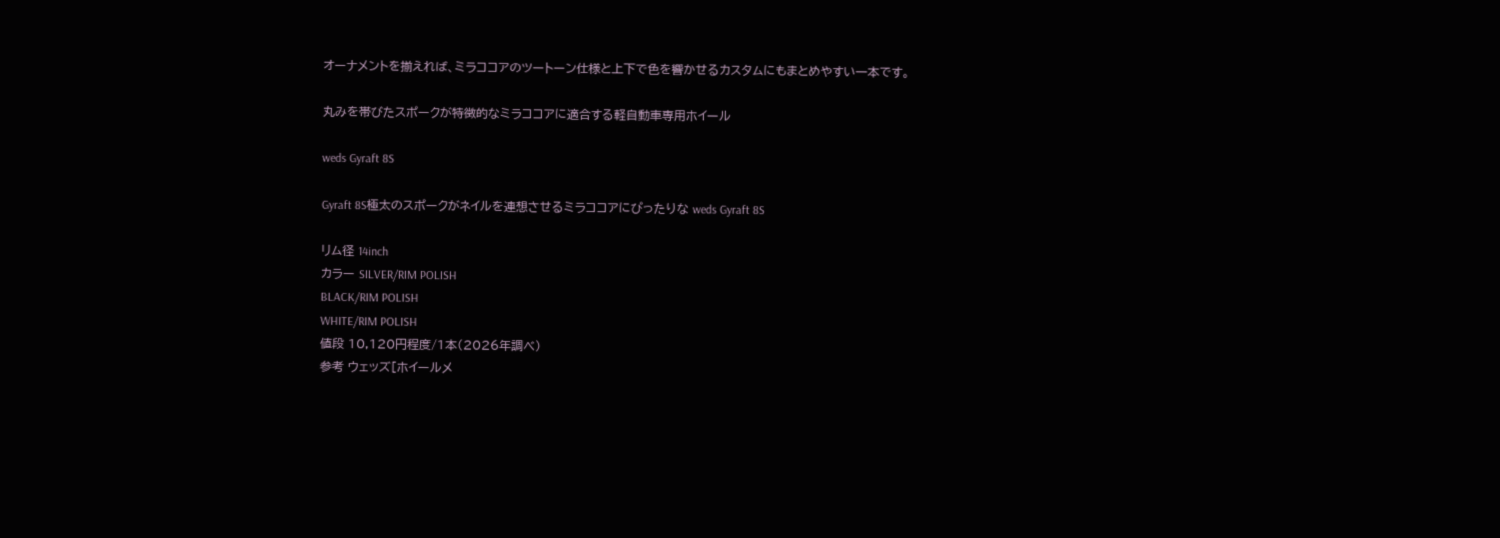オーナメントを揃えれば、ミラココアのツートーン仕様と上下で色を響かせるカスタムにもまとめやすい一本です。

丸みを帯びたスポークが特徴的なミラココアに適合する軽自動車専用ホイール

weds Gyraft 8S

Gyraft 8S極太のスポークがネイルを連想させるミラココアにぴったりな weds Gyraft 8S

リム径 14inch
カラー SILVER/RIM POLISH
BLACK/RIM POLISH
WHITE/RIM POLISH
値段 10,120円程度/1本(2026年調べ)
参考 ウェッズ[ホイールメ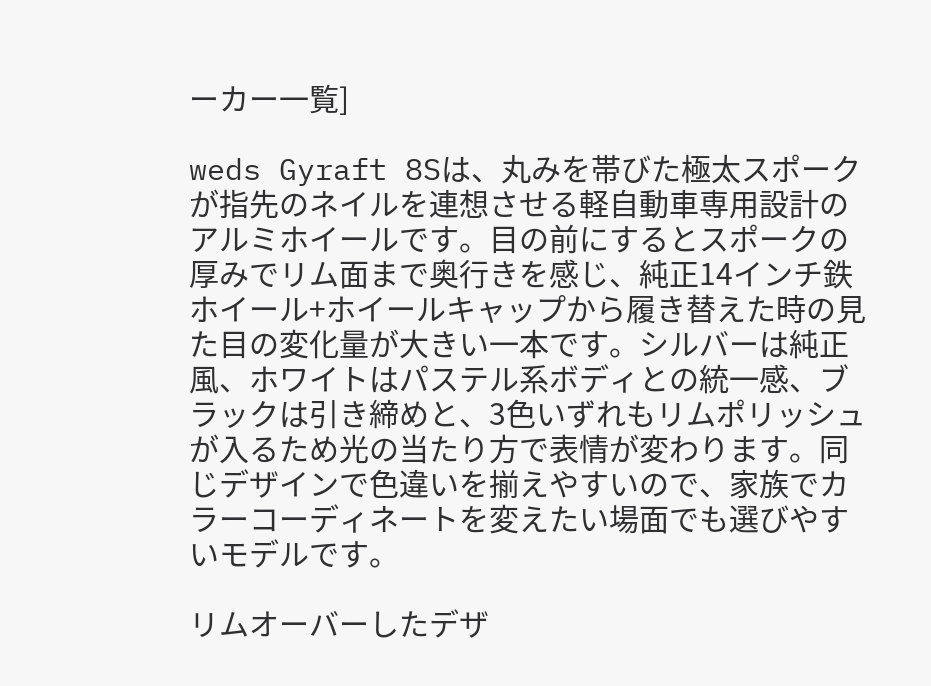ーカー一覧]

weds Gyraft 8Sは、丸みを帯びた極太スポークが指先のネイルを連想させる軽自動車専用設計のアルミホイールです。目の前にするとスポークの厚みでリム面まで奥行きを感じ、純正14インチ鉄ホイール+ホイールキャップから履き替えた時の見た目の変化量が大きい一本です。シルバーは純正風、ホワイトはパステル系ボディとの統一感、ブラックは引き締めと、3色いずれもリムポリッシュが入るため光の当たり方で表情が変わります。同じデザインで色違いを揃えやすいので、家族でカラーコーディネートを変えたい場面でも選びやすいモデルです。

リムオーバーしたデザ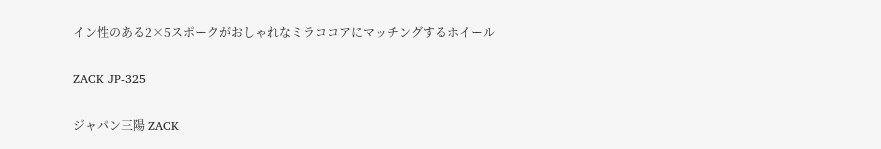イン性のある2×5スポークがおしゃれなミラココアにマッチングするホイール

ZACK JP-325

ジャパン三陽 ZACK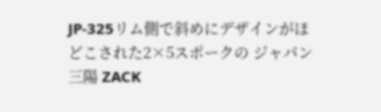JP-325リム側で斜めにデザインがほどこされた2×5スポークの ジャパン三陽 ZACK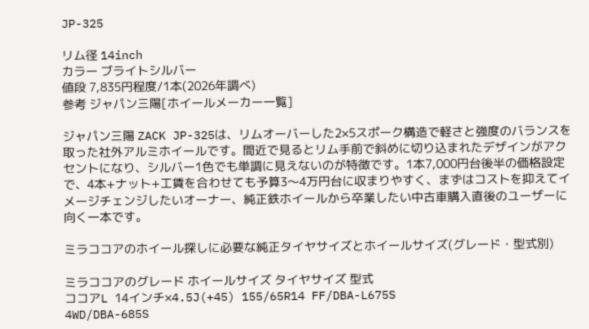JP-325

リム径 14inch
カラー ブライトシルバー
値段 7,835円程度/1本(2026年調べ)
参考 ジャパン三陽[ホイールメーカー一覧]

ジャパン三陽 ZACK JP-325は、リムオーバーした2×5スポーク構造で軽さと強度のバランスを取った社外アルミホイールです。間近で見るとリム手前で斜めに切り込まれたデザインがアクセントになり、シルバー1色でも単調に見えないのが特徴です。1本7,000円台後半の価格設定で、4本+ナット+工賃を合わせても予算3〜4万円台に収まりやすく、まずはコストを抑えてイメージチェンジしたいオーナー、純正鉄ホイールから卒業したい中古車購入直後のユーザーに向く一本です。

ミラココアのホイール探しに必要な純正タイヤサイズとホイールサイズ(グレード・型式別)

ミラココアのグレード ホイールサイズ タイヤサイズ 型式
ココアL 14インチ×4.5J(+45) 155/65R14 FF/DBA-L675S
4WD/DBA-685S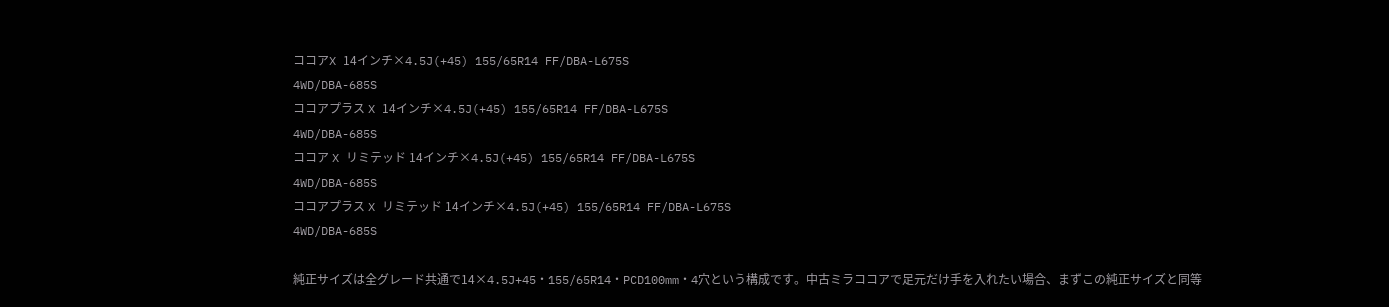ココアX 14インチ×4.5J(+45) 155/65R14 FF/DBA-L675S
4WD/DBA-685S
ココアプラス X 14インチ×4.5J(+45) 155/65R14 FF/DBA-L675S
4WD/DBA-685S
ココア X リミテッド 14インチ×4.5J(+45) 155/65R14 FF/DBA-L675S
4WD/DBA-685S
ココアプラス X リミテッド 14インチ×4.5J(+45) 155/65R14 FF/DBA-L675S
4WD/DBA-685S

純正サイズは全グレード共通で14×4.5J+45・155/65R14・PCD100mm・4穴という構成です。中古ミラココアで足元だけ手を入れたい場合、まずこの純正サイズと同等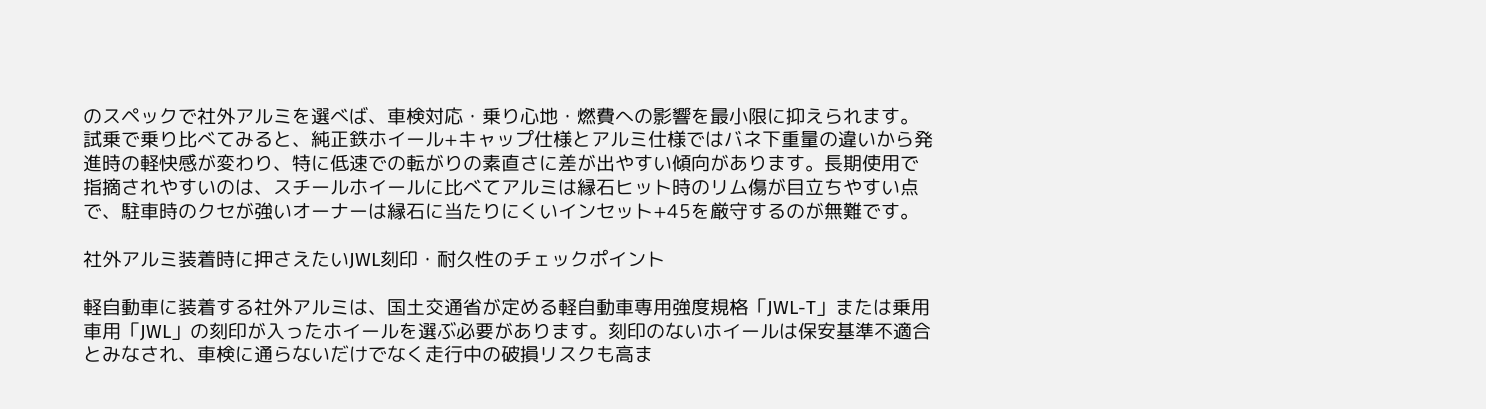のスペックで社外アルミを選べば、車検対応・乗り心地・燃費への影響を最小限に抑えられます。試乗で乗り比べてみると、純正鉄ホイール+キャップ仕様とアルミ仕様ではバネ下重量の違いから発進時の軽快感が変わり、特に低速での転がりの素直さに差が出やすい傾向があります。長期使用で指摘されやすいのは、スチールホイールに比べてアルミは縁石ヒット時のリム傷が目立ちやすい点で、駐車時のクセが強いオーナーは縁石に当たりにくいインセット+45を厳守するのが無難です。

社外アルミ装着時に押さえたいJWL刻印・耐久性のチェックポイント

軽自動車に装着する社外アルミは、国土交通省が定める軽自動車専用強度規格「JWL-T」または乗用車用「JWL」の刻印が入ったホイールを選ぶ必要があります。刻印のないホイールは保安基準不適合とみなされ、車検に通らないだけでなく走行中の破損リスクも高ま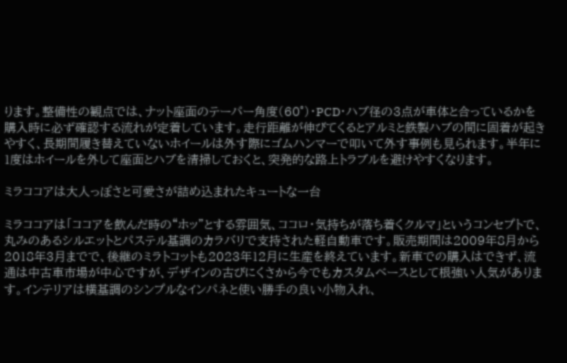ります。整備性の観点では、ナット座面のテーパー角度(60°)・PCD・ハブ径の3点が車体と合っているかを購入時に必ず確認する流れが定着しています。走行距離が伸びてくるとアルミと鉄製ハブの間に固着が起きやすく、長期間履き替えていないホイールは外す際にゴムハンマーで叩いて外す事例も見られます。半年に1度はホイールを外して座面とハブを清掃しておくと、突発的な路上トラブルを避けやすくなります。

ミラココアは大人っぽさと可愛さが詰め込まれたキュートな一台

ミラココアは「ココアを飲んだ時の“ホッ”とする雰囲気、ココロ・気持ちが落ち着くクルマ」というコンセプトで、丸みのあるシルエットとパステル基調のカラバリで支持された軽自動車です。販売期間は2009年8月から2018年3月までで、後継のミラトコットも2023年12月に生産を終えています。新車での購入はできず、流通は中古車市場が中心ですが、デザインの古びにくさから今でもカスタムベースとして根強い人気があります。インテリアは横基調のシンプルなインパネと使い勝手の良い小物入れ、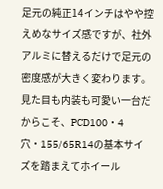足元の純正14インチはやや控えめなサイズ感ですが、社外アルミに替えるだけで足元の密度感が大きく変わります。見た目も内装も可愛い一台だからこそ、PCD100・4穴・155/65R14の基本サイズを踏まえてホイール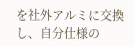を社外アルミに交換し、自分仕様の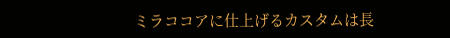ミラココアに仕上げるカスタムは長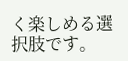く楽しめる選択肢です。